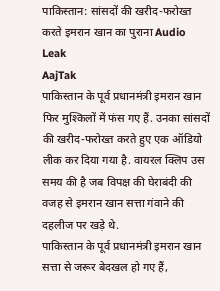पाकिस्तान: सांसदों की खरीद-फरोख्त करते इमरान खान का पुराना Audio Leak
AajTak
पाकिस्तान के पूर्व प्रधानमंत्री इमरान खान फिर मुश्किलों में फंस गए हैं. उनका सांसदों की खरीद-फरोख्त करते हुए एक ऑडियो लीक कर दिया गया है. वायरल क्लिप उस समय की है जब विपक्ष की घेराबंदी की वजह से इमरान खान सत्ता गंवाने की दहलीज पर खड़े थे.
पाकिस्तान के पूर्व प्रधानमंत्री इमरान खान सत्ता से जरूर बेदखल हो गए हैं,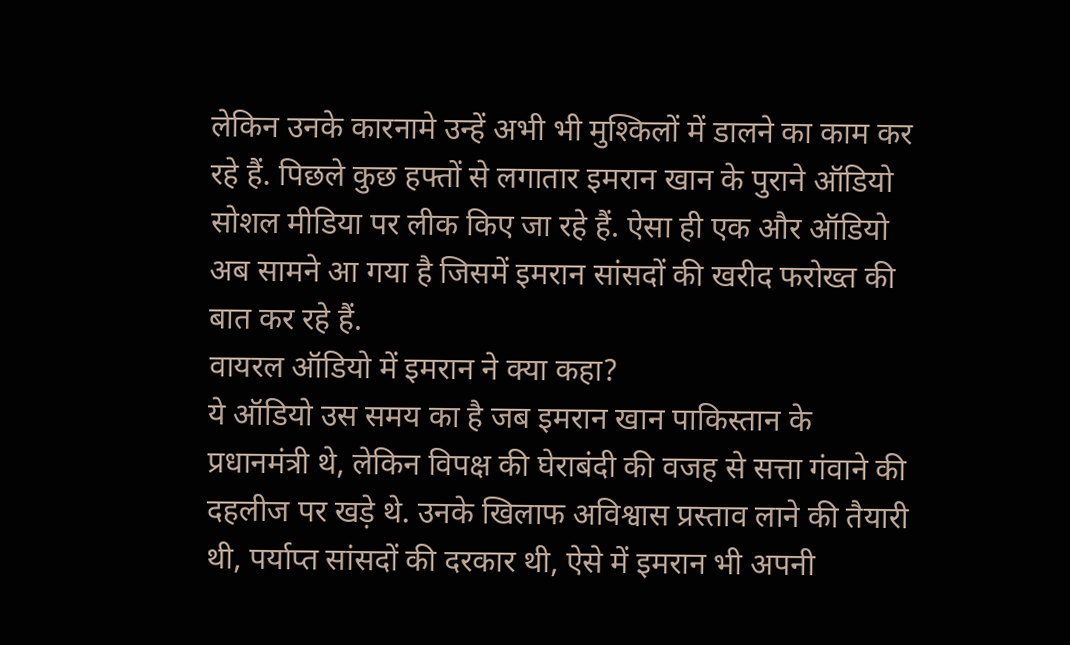लेकिन उनके कारनामे उन्हें अभी भी मुश्किलों में डालने का काम कर रहे हैं. पिछले कुछ हफ्तों से लगातार इमरान खान के पुराने ऑडियो सोशल मीडिया पर लीक किए जा रहे हैं. ऐसा ही एक और ऑडियो अब सामने आ गया है जिसमें इमरान सांसदों की खरीद फरोख्त की बात कर रहे हैं.
वायरल ऑडियो में इमरान ने क्या कहा?
ये ऑडियो उस समय का है जब इमरान खान पाकिस्तान के प्रधानमंत्री थे, लेकिन विपक्ष की घेराबंदी की वजह से सत्ता गंवाने की दहलीज पर खड़े थे. उनके खिलाफ अविश्वास प्रस्ताव लाने की तैयारी थी, पर्याप्त सांसदों की दरकार थी, ऐसे में इमरान भी अपनी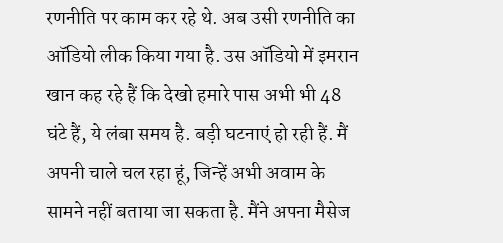रणनीति पर काम कर रहे थे. अब उसी रणनीति का ऑडियो लीक किया गया है. उस ऑडियो में इमरान खान कह रहे हैं कि देखो हमारे पास अभी भी 48 घंटे हैं, ये लंबा समय है. बड़ी घटनाएं हो रही हैं. मैं अपनी चाले चल रहा हूं, जिन्हें अभी अवाम के सामने नहीं बताया जा सकता है. मैंने अपना मैसेज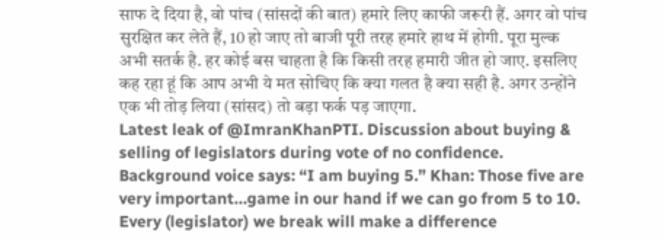साफ दे दिया है, वो पांच (सांसदों की बात) हमारे लिए काफी जरूरी हैं. अगर वो पांच सुरक्षित कर लेते हैं, 10 हो जाए तो बाजी पूरी तरह हमारे हाथ में होगी. पूरा मुल्क अभी सतर्क है. हर कोई बस चाहता है कि किसी तरह हमारी जीत हो जाए. इसलिए कह रहा हूं कि आप अभी ये मत सोचिए कि क्या गलत है क्या सही है. अगर उन्होंने एक भी तोड़ लिया (सांसद) तो बड़ा फर्क पड़ जाएगा.
Latest leak of @ImranKhanPTI. Discussion about buying & selling of legislators during vote of no confidence. Background voice says: “I am buying 5.” Khan: Those five are very important…game in our hand if we can go from 5 to 10. Every (legislator) we break will make a difference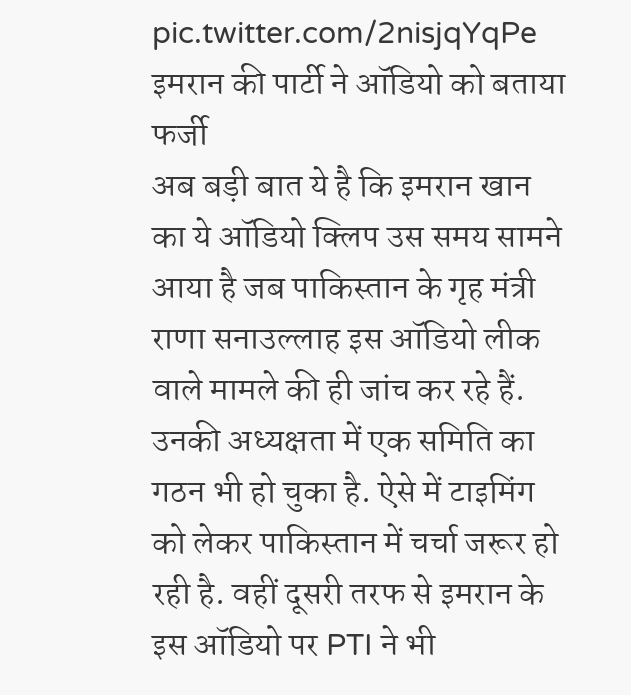pic.twitter.com/2nisjqYqPe
इमरान की पार्टी ने ऑडियो को बताया फर्जी
अब बड़ी बात ये है कि इमरान खान का ये ऑडियो क्लिप उस समय सामने आया है जब पाकिस्तान के गृह मंत्री राणा सनाउल्लाह इस ऑडियो लीक वाले मामले की ही जांच कर रहे हैं. उनकी अध्यक्षता में एक समिति का गठन भी हो चुका है. ऐसे में टाइमिंग को लेकर पाकिस्तान में चर्चा जरूर हो रही है. वहीं दूसरी तरफ से इमरान के इस ऑडियो पर PTI ने भी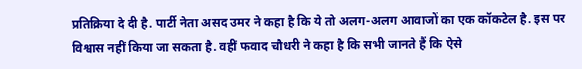प्रतिक्रिया दे दी है. पार्टी नेता असद उमर ने कहा है कि ये तो अलग-अलग आवाजों का एक कॉकटेल है. इस पर विश्वास नहीं किया जा सकता है. वहीं फवाद चौधरी ने कहा है कि सभी जानते हैं कि ऐसे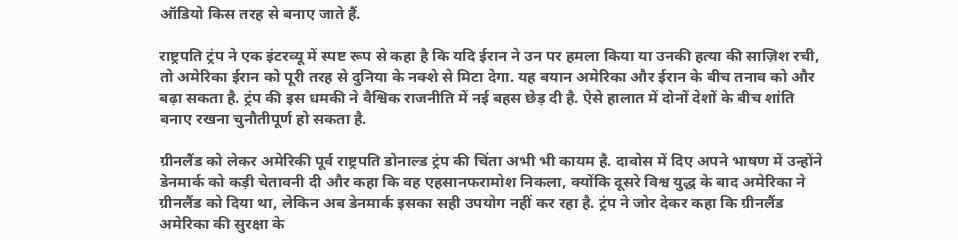ऑडियो किस तरह से बनाए जाते हैं.

राष्ट्रपति ट्रंप ने एक इंटरव्यू में स्पष्ट रूप से कहा है कि यदि ईरान ने उन पर हमला किया या उनकी हत्या की साज़िश रची, तो अमेरिका ईरान को पूरी तरह से दुनिया के नक्शे से मिटा देगा. यह बयान अमेरिका और ईरान के बीच तनाव को और बढ़ा सकता है. ट्रंप की इस धमकी ने वैश्विक राजनीति में नई बहस छेड़ दी है. ऐसे हालात में दोनों देशों के बीच शांति बनाए रखना चुनौतीपूर्ण हो सकता है.

ग्रीनलैंड को लेकर अमेरिकी पूर्व राष्ट्रपति डोनाल्ड ट्रंप की चिंता अभी भी कायम है. दावोस में दिए अपने भाषण में उन्होंने डेनमार्क को कड़ी चेतावनी दी और कहा कि वह एहसानफरामोश निकला, क्योंकि दूसरे विश्व युद्ध के बाद अमेरिका ने ग्रीनलैंड को दिया था, लेकिन अब डेनमार्क इसका सही उपयोग नहीं कर रहा है. ट्रंप ने जोर देकर कहा कि ग्रीनलैंड अमेरिका की सुरक्षा के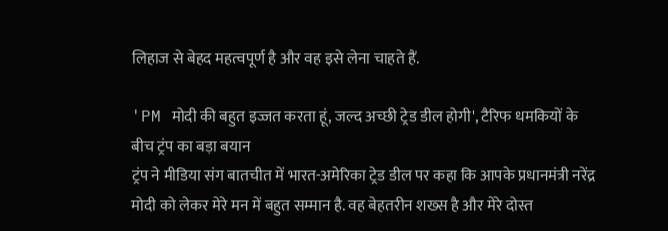लिहाज से बेहद महत्वपूर्ण है और वह इसे लेना चाहते हैं.

'PM मोदी की बहुत इज्जत करता हूं, जल्द अच्छी ट्रेड डील होगी', टैरिफ धमकियों के बीच ट्रंप का बड़ा बयान
ट्रंप ने मीडिया संग बातचीत में भारत-अमेरिका ट्रेड डील पर कहा कि आपके प्रधानमंत्री नरेंद्र मोदी को लेकर मेरे मन में बहुत सम्मान है. वह बेहतरीन शख्स है और मेरे दोस्त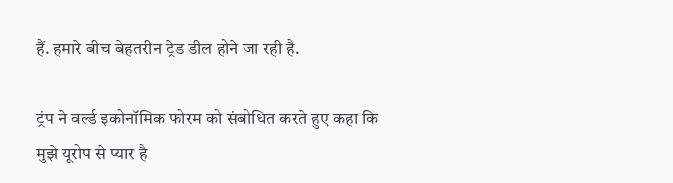हैं. हमारे बीच बेहतरीन ट्रेड डील होने जा रही है.

ट्रंप ने वर्ल्ड इकोनॉमिक फोरम को संबोधित करते हुए कहा कि मुझे यूरोप से प्यार है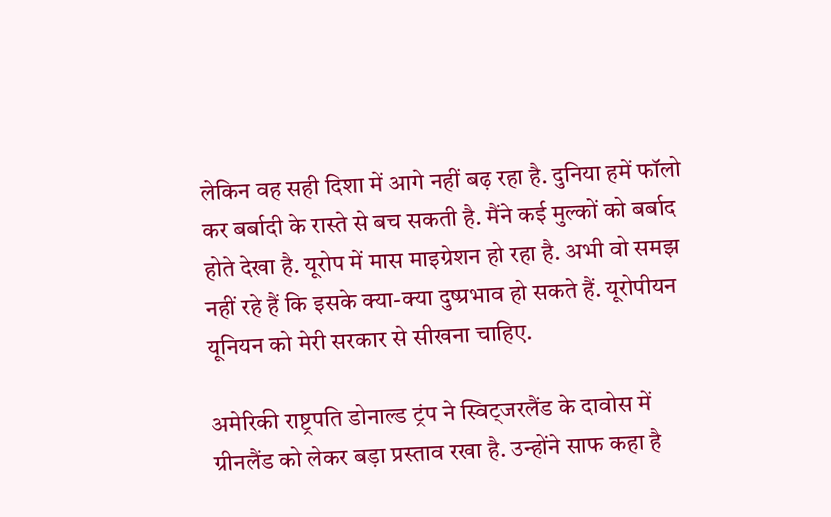लेकिन वह सही दिशा में आगे नहीं बढ़ रहा है. दुनिया हमें फॉलो कर बर्बादी के रास्ते से बच सकती है. मैंने कई मुल्कों को बर्बाद होते देखा है. यूरोप में मास माइग्रेशन हो रहा है. अभी वो समझ नहीं रहे हैं कि इसके क्या-क्या दुष्प्रभाव हो सकते हैं. यूरोपीयन यूनियन को मेरी सरकार से सीखना चाहिए.

अमेरिकी राष्ट्रपति डोनाल्ड ट्रंप ने स्विट्जरलैंड के दावोस में ग्रीनलैंड को लेकर बड़ा प्रस्ताव रखा है. उन्होंने साफ कहा है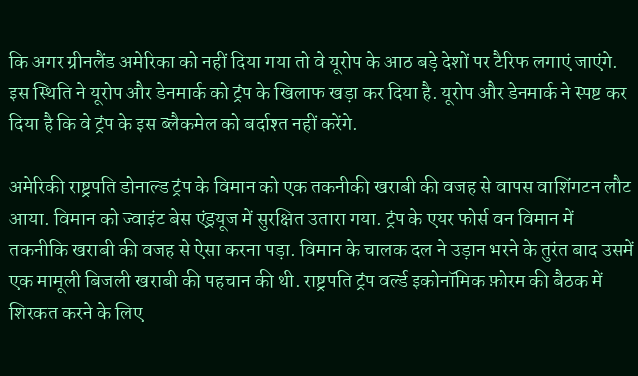कि अगर ग्रीनलैंड अमेरिका को नहीं दिया गया तो वे यूरोप के आठ बड़े देशों पर टैरिफ लगाएं जाएंगे. इस स्थिति ने यूरोप और डेनमार्क को ट्रंप के खिलाफ खड़ा कर दिया है. यूरोप और डेनमार्क ने स्पष्ट कर दिया है कि वे ट्रंप के इस ब्लैकमेल को बर्दाश्त नहीं करेंगे.

अमेरिकी राष्ट्रपति डोनाल्ड ट्रंप के विमान को एक तकनीकी खराबी की वजह से वापस वाशिंगटन लौट आया. विमान को ज्वाइंट बेस एंड्रयूज में सुरक्षित उतारा गया. ट्रंप के एयर फोर्स वन विमान में तकनीकि खराबी की वजह से ऐसा करना पड़ा. विमान के चालक दल ने उड़ान भरने के तुरंत बाद उसमें एक मामूली बिजली खराबी की पहचान की थी. राष्ट्रपति ट्रंप वर्ल्ड इकोनॉमिक फ़ोरम की बैठक में शिरकत करने के लिए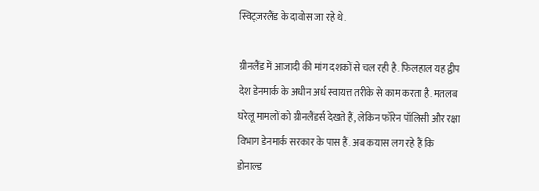स्विट्ज़रलैंड के दावोस जा रहे थे.

ग्रीनलैंड में आजादी की मांग दशकों से चल रही है. फिलहाल यह द्वीप देश डेनमार्क के अधीन अर्ध स्वायत्त तरीके से काम करता है. मतलब घरेलू मामलों को ग्रीनलैंडर्स देखते हैं, लेकिन फॉरेन पॉलिसी और रक्षा विभाग डेनमार्क सरकार के पास हैं. अब कयास लग रहे हैं कि डोनाल्ड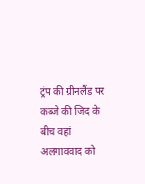ट्रंप की ग्रीनलैंड पर कब्जे की जिद के बीच वहां अलगाववाद को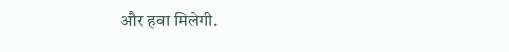और हवा मिलेगी.